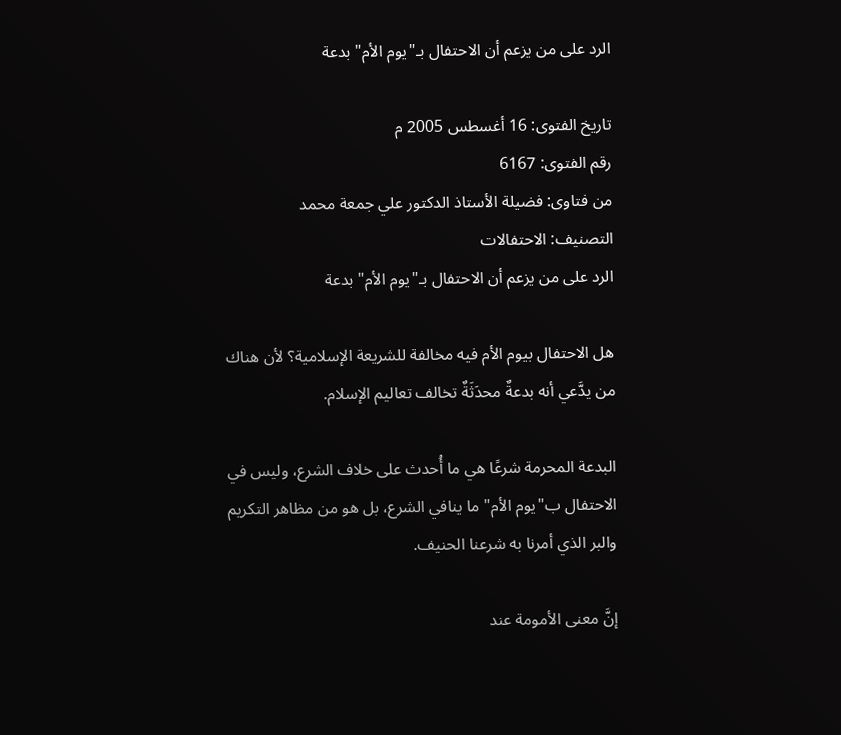الرد على من يزعم أن الاحتفال بـ"يوم الأم" بدعة

تاريخ الفتوى: 16 أغسطس 2005 م
رقم الفتوى: 6167
من فتاوى: فضيلة الأستاذ الدكتور علي جمعة محمد
التصنيف: الاحتفالات
الرد على من يزعم أن الاحتفال بـ"يوم الأم" بدعة

هل الاحتفال بيوم الأم فيه مخالفة للشريعة الإسلامية؟ لأن هناك من يدَّعي أنه بدعةٌ محدَثَةٌ تخالف تعاليم الإسلام.

البدعة المحرمة شرعًا هي ما أُحدث على خلاف الشرع، وليس في الاحتفال ب"يوم الأم" ما ينافي الشرع، بل هو من مظاهر التكريم والبر الذي أمرنا به شرعنا الحنيف.

إنَّ معنى الأمومة عند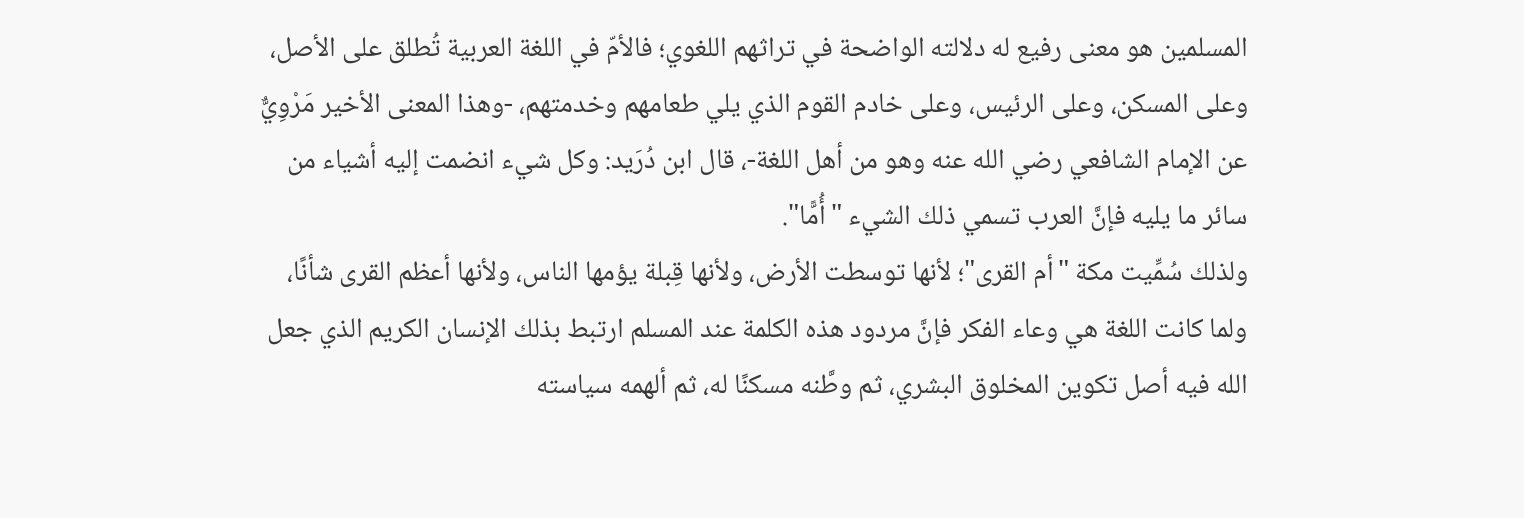المسلمين هو معنى رفيع له دلالته الواضحة في تراثهم اللغوي؛ فالأمّ في اللغة العربية تُطلق على الأصل، وعلى المسكن، وعلى الرئيس، وعلى خادم القوم الذي يلي طعامهم وخدمتهم، -وهذا المعنى الأخير مَرْوِيٌّ عن الإمام الشافعي رضي الله عنه وهو من أهل اللغة-، قال ابن دُرَيد: وكل شيء انضمت إليه أشياء من سائر ما يليه فإنَّ العرب تسمي ذلك الشيء "أُمًّا".
ولذلك سُمِّيت مكة "أم القرى"؛ لأنها توسطت الأرض، ولأنها قِبلة يؤمها الناس، ولأنها أعظم القرى شأنًا، ولما كانت اللغة هي وعاء الفكر فإنَّ مردود هذه الكلمة عند المسلم ارتبط بذلك الإنسان الكريم الذي جعل الله فيه أصل تكوين المخلوق البشري، ثم وطَّنه مسكنًا له، ثم ألهمه سياسته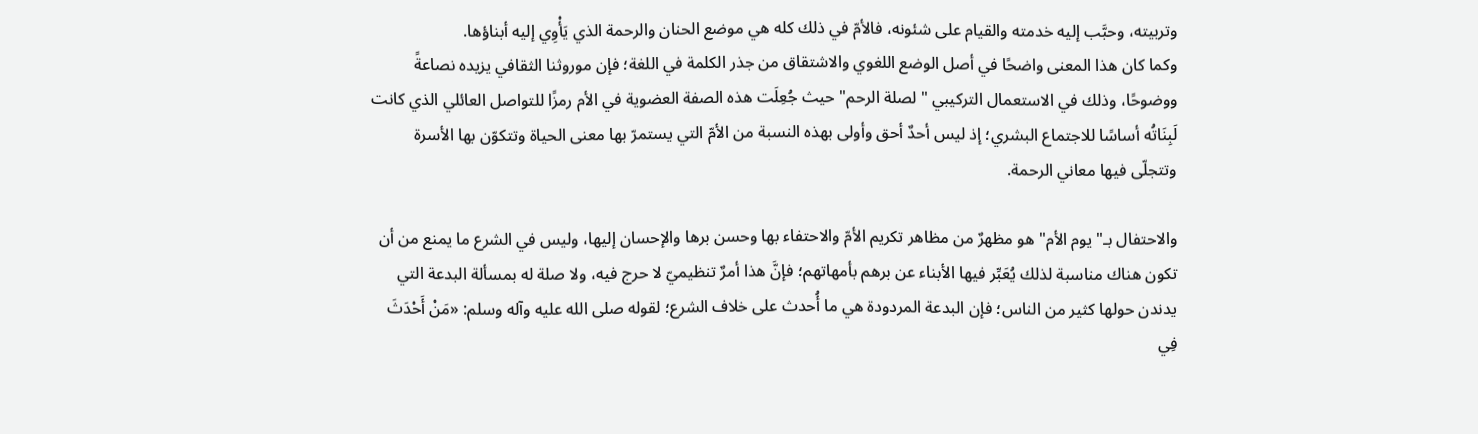وتربيته، وحبَّب إليه خدمته والقيام على شئونه، فالأمّ في ذلك كله هي موضع الحنان والرحمة الذي يَأْوِي إليه أبناؤها.
وكما كان هذا المعنى واضحًا في أصل الوضع اللغوي والاشتقاق من جذر الكلمة في اللغة؛ فإن موروثنا الثقافي يزيده نصاعةً ووضوحًا، وذلك في الاستعمال التركيبي "لصلة الرحم" حيث جُعِلَت هذه الصفة العضوية في الأم رمزًا للتواصل العائلي الذي كانت لَبِنَاتُه أساسًا للاجتماع البشري؛ إذ ليس أحدٌ أحق وأولى بهذه النسبة من الأمّ التي يستمرّ بها معنى الحياة وتتكوّن بها الأسرة وتتجلّى فيها معاني الرحمة.

والاحتفال بـ"يوم الأم" هو مظهرٌ من مظاهر تكريم الأمّ والاحتفاء بها وحسن برها والإحسان إليها، وليس في الشرع ما يمنع من أن تكون هناك مناسبة لذلك يُعَبِّر فيها الأبناء عن برهم بأمهاتهم؛ فإنَّ هذا أمرٌ تنظيميّ لا حرج فيه، ولا صلة له بمسألة البدعة التي يدندن حولها كثير من الناس؛ فإن البدعة المردودة هي ما أُحدث على خلاف الشرع؛ لقوله صلى الله عليه وآله وسلم: «مَنْ أَحْدَثَ فِي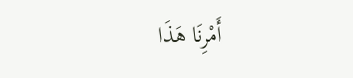أَمْرِنَا هَذَا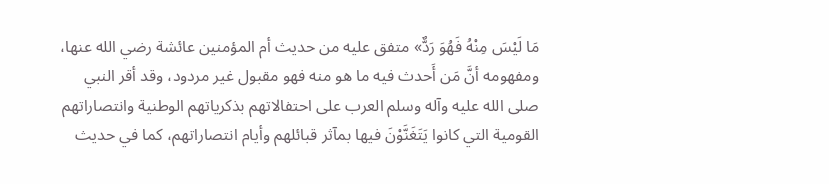مَا لَيْسَ مِنْهُ فَهُوَ رَدٌّ» متفق عليه من حديث أم المؤمنين عائشة رضي الله عنها، ومفهومه أنَّ مَن أَحدث فيه ما هو منه فهو مقبول غير مردود، وقد أقر النبي صلى الله عليه وآله وسلم العرب على احتفالاتهم بذكرياتهم الوطنية وانتصاراتهم القومية التي كانوا يَتَغَنَّوْنَ فيها بمآثر قبائلهم وأيام انتصاراتهم، كما في حديث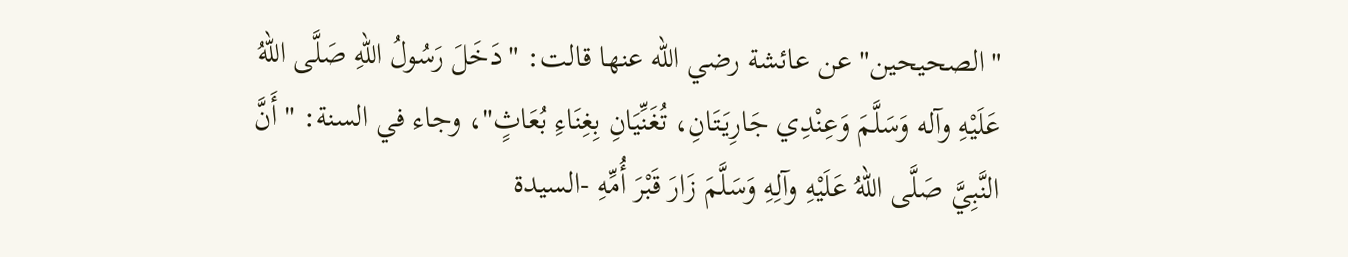"الصحيحين" عن عائشة رضي الله عنها قالت: "دَخَلَ رَسُولُ اللهِ صَلَّى اللهُ عَلَيْهِ وآله وَسَلَّمَ وَعِنْدِي جَارِيَتَانِ، تُغَنِّيَانِ بِغِنَاءِ بُعَاثٍ"، وجاء في السنة: "أَنَّ النَّبِيَّ صَلَّى اللهُ عَلَيْهِ وآلِهِ وَسَلَّمَ زَارَ قَبْرَ أُمِّهِ -السيدة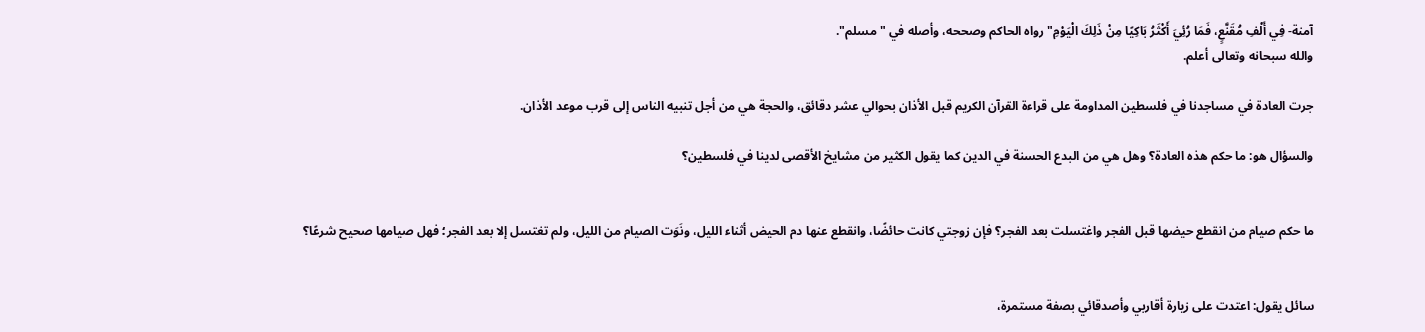آمنة- فِي أَلْفِ مُقَنَّعٍ، فَمَا رُئِيَ أَكْثَرُ بَاكِيًا مِنْ ذَلِكَ الْيَوْمِ" رواه الحاكم وصححه، وأصله في "مسلم".
والله سبحانه وتعالى أعلم.

جرت العادة في مساجدنا في فلسطين المداومة على قراءة القرآن الكريم قبل الأذان بحوالي عشر دقائق، والحجة هي من أجل تنبيه الناس إلى قرب موعد الأذان.

والسؤال هو: ما حكم هذه العادة؟ وهل هي من البدع الحسنة في الدين كما يقول الكثير من مشايخ الأقصى لدينا في فلسطين؟


ما حكم صيام من انقطع حيضها قبل الفجر واغتسلت بعد الفجر؟ فإن زوجتي كانت حائضًا، وانقطع عنها دم الحيض أثناء الليل، ونَوَت الصيام من الليل، ولم تغتسل إلا بعد الفجر؛ فهل صيامها صحيح شرعًا؟


سائل يقول: اعتدت على زيارة أقاربي وأصدقائي بصفة مستمرة،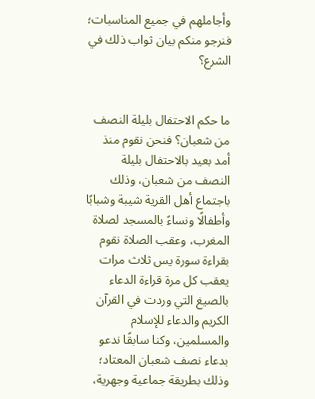وأجاملهم في جميع المناسبات؛ فنرجو منكم بيان ثواب ذلك في الشرع؟


ما حكم الاحتفال بليلة النصف من شعبان؟ فنحن نقوم منذ أمد بعيد بالاحتفال بليلة النصف من شعبان، وذلك باجتماع أهل القرية شيبة وشبابًا وأطفالًا ونساءً بالمسجد لصلاة المغرب، وعقب الصلاة نقوم بقراءة سورة يس ثلاث مرات يعقب كل مرة قراءة الدعاء بالصيغ التي وردت في القرآن الكريم والدعاء للإسلام والمسلمين، وكنا سابقًا ندعو بدعاء نصف شعبان المعتاد؛ وذلك بطريقة جماعية وجهرية،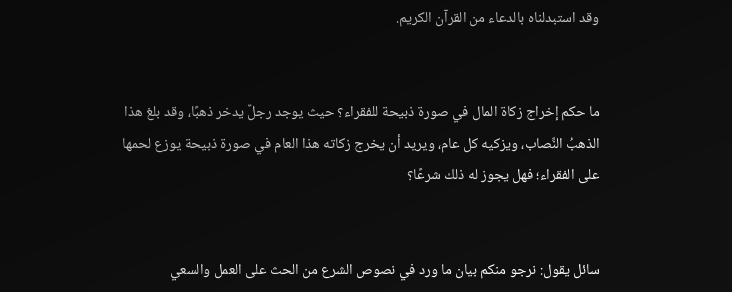وقد استبدلناه بالدعاء من القرآن الكريم.


ما حكم إخراج زكاة المال في صورة ذبيحة للفقراء؟ حيث يوجد رجلٌ يدخر ذهبًا، وقد بلغ هذا الذهبُ النِّصاب، ويزكيه كل عام، ويريد أن يخرج زكاته هذا العام في صورة ذبيحة يوزع لحمها على الفقراء؛ فهل يجوز له ذلك شرعًا؟


سائل يقول: نرجو منكم بيان ما ورد في نصوص الشرع من الحث على العمل والسعي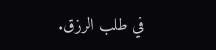في طلب الرزق.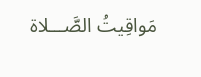مَواقِيتُ الصَّـــلاة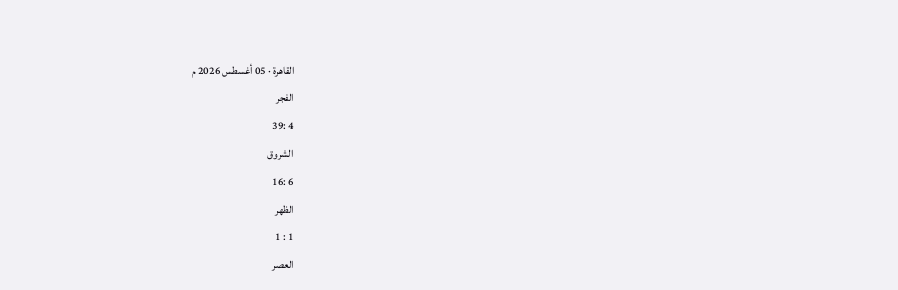القاهرة · 05 أغسطس 2026 م
الفجر
4 :39
الشروق
6 :16
الظهر
1 : 1
العصر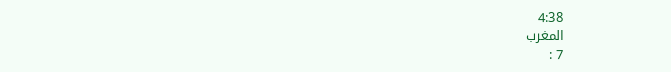4:38
المغرب
7 :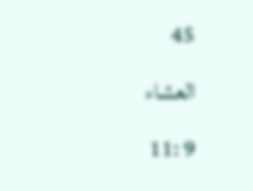45
العشاء
9 :11